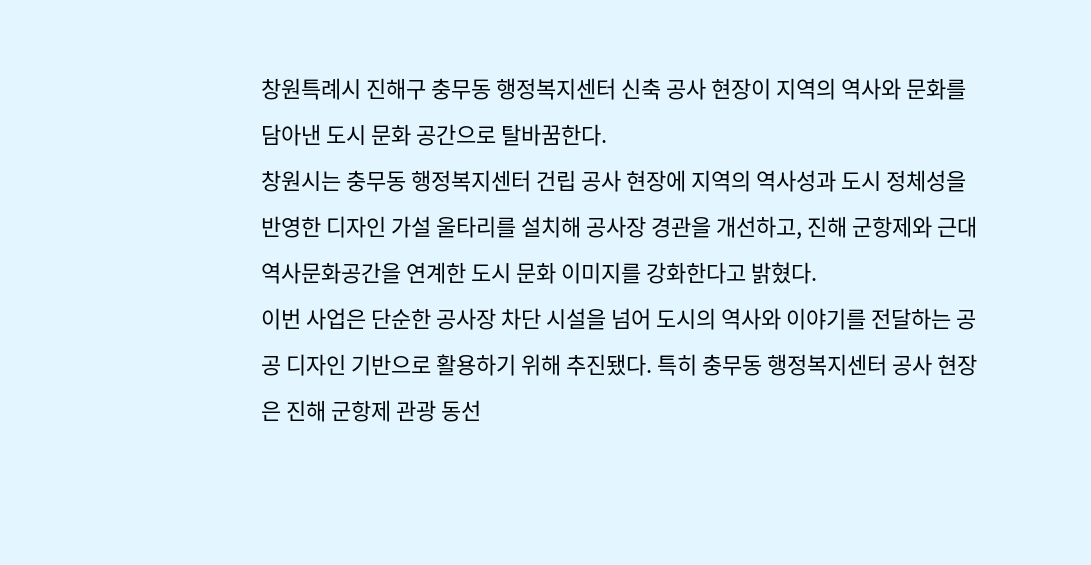창원특례시 진해구 충무동 행정복지센터 신축 공사 현장이 지역의 역사와 문화를 담아낸 도시 문화 공간으로 탈바꿈한다.
창원시는 충무동 행정복지센터 건립 공사 현장에 지역의 역사성과 도시 정체성을 반영한 디자인 가설 울타리를 설치해 공사장 경관을 개선하고, 진해 군항제와 근대 역사문화공간을 연계한 도시 문화 이미지를 강화한다고 밝혔다.
이번 사업은 단순한 공사장 차단 시설을 넘어 도시의 역사와 이야기를 전달하는 공공 디자인 기반으로 활용하기 위해 추진됐다. 특히 충무동 행정복지센터 공사 현장은 진해 군항제 관광 동선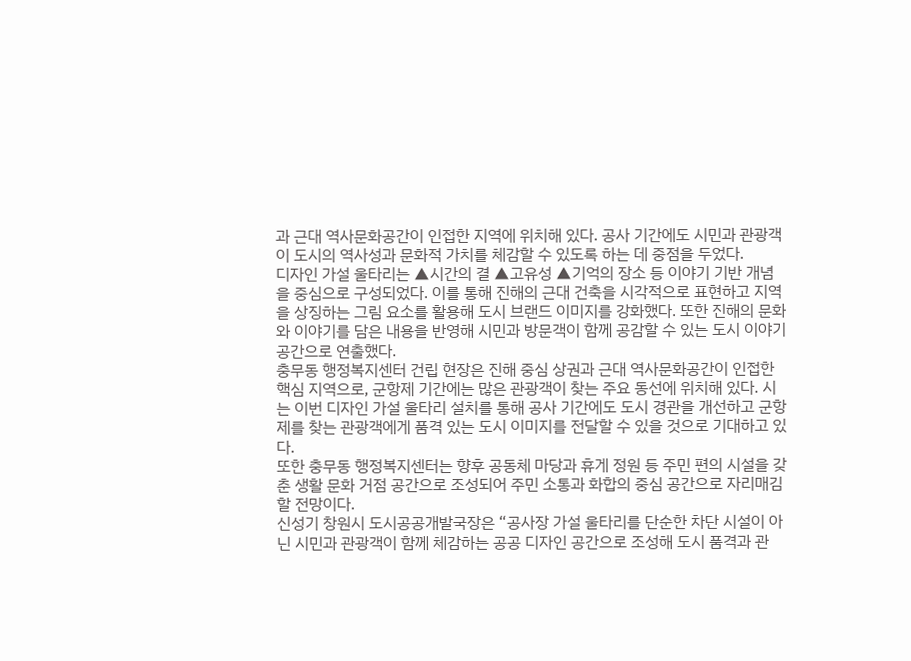과 근대 역사문화공간이 인접한 지역에 위치해 있다. 공사 기간에도 시민과 관광객이 도시의 역사성과 문화적 가치를 체감할 수 있도록 하는 데 중점을 두었다.
디자인 가설 울타리는 ▲시간의 결 ▲고유성 ▲기억의 장소 등 이야기 기반 개념을 중심으로 구성되었다. 이를 통해 진해의 근대 건축을 시각적으로 표현하고 지역을 상징하는 그림 요소를 활용해 도시 브랜드 이미지를 강화했다. 또한 진해의 문화와 이야기를 담은 내용을 반영해 시민과 방문객이 함께 공감할 수 있는 도시 이야기 공간으로 연출했다.
충무동 행정복지센터 건립 현장은 진해 중심 상권과 근대 역사문화공간이 인접한 핵심 지역으로, 군항제 기간에는 많은 관광객이 찾는 주요 동선에 위치해 있다. 시는 이번 디자인 가설 울타리 설치를 통해 공사 기간에도 도시 경관을 개선하고 군항제를 찾는 관광객에게 품격 있는 도시 이미지를 전달할 수 있을 것으로 기대하고 있다.
또한 충무동 행정복지센터는 향후 공동체 마당과 휴게 정원 등 주민 편의 시설을 갖춘 생활 문화 거점 공간으로 조성되어 주민 소통과 화합의 중심 공간으로 자리매김할 전망이다.
신성기 창원시 도시공공개발국장은 “공사장 가설 울타리를 단순한 차단 시설이 아닌 시민과 관광객이 함께 체감하는 공공 디자인 공간으로 조성해 도시 품격과 관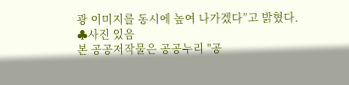광 이미지를 동시에 높여 나가겠다”고 밝혔다.
♣사진 있음
본 공공저작물은 공공누리 "공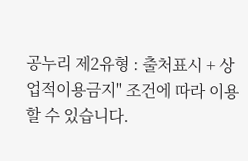공누리 제2유형 : 출처표시 + 상업적이용금지" 조건에 따라 이용할 수 있습니다.